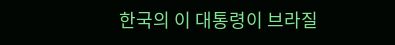한국의 이 대통령이 브라질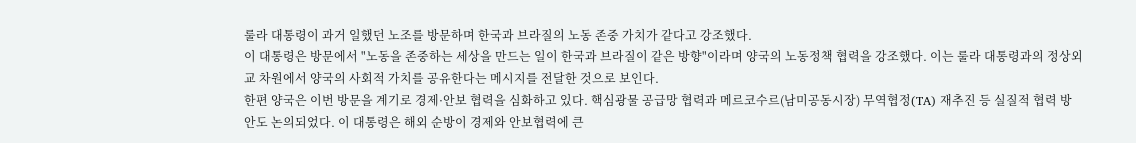룰라 대통령이 과거 일했던 노조를 방문하며 한국과 브라질의 노동 존중 가치가 같다고 강조했다.
이 대통령은 방문에서 "노동을 존중하는 세상을 만드는 일이 한국과 브라질이 같은 방향"이라며 양국의 노동정책 협력을 강조했다. 이는 룰라 대통령과의 정상외교 차원에서 양국의 사회적 가치를 공유한다는 메시지를 전달한 것으로 보인다.
한편 양국은 이번 방문을 계기로 경제·안보 협력을 심화하고 있다. 핵심광물 공급망 협력과 메르코수르(남미공동시장) 무역협정(TA) 재추진 등 실질적 협력 방안도 논의되었다. 이 대통령은 해외 순방이 경제와 안보협력에 큰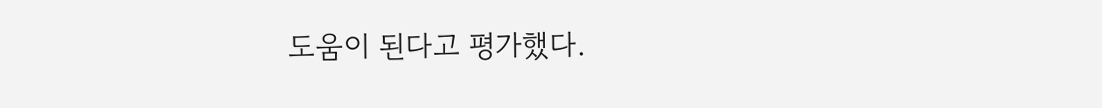도움이 된다고 평가했다.